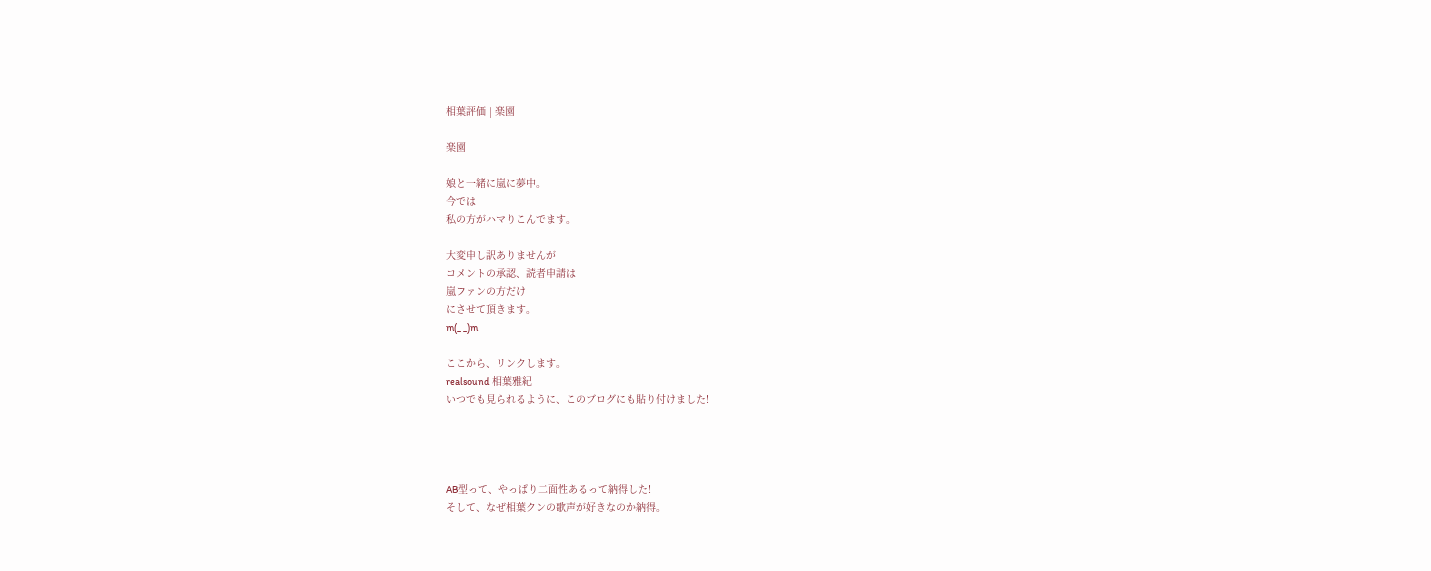相葉評価 | 楽園

楽園

娘と一緒に嵐に夢中。
今では
私の方がハマりこんでます。

大変申し訳ありませんが
コメントの承認、読者申請は
嵐ファンの方だけ
にさせて頂きます。
m(_ _)m

ここから、リンクします。
realsound 相葉雅紀
いつでも見られるように、このブログにも貼り付けました!




AB型って、やっぱり二面性あるって納得した!
そして、なぜ相葉クンの歌声が好きなのか納得。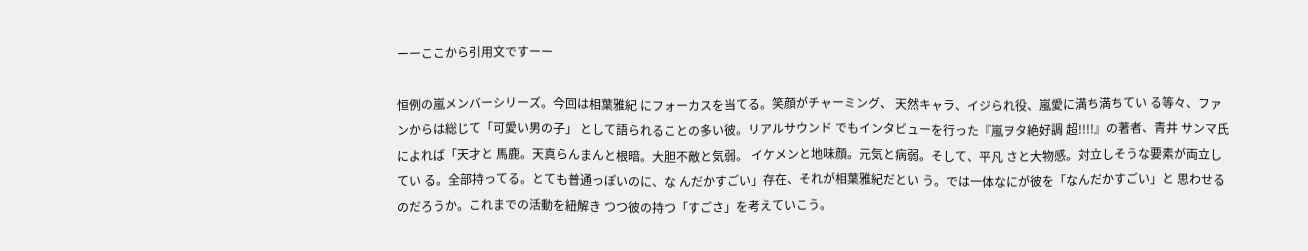ーーここから引用文ですーー

恒例の嵐メンバーシリーズ。今回は相葉雅紀 にフォーカスを当てる。笑顔がチャーミング、 天然キャラ、イジられ役、嵐愛に満ち満ちてい る等々、ファンからは総じて「可愛い男の子」 として語られることの多い彼。リアルサウンド でもインタビューを行った『嵐ヲタ絶好調 超!!!!』の著者、青井 サンマ氏によれば「天才と 馬鹿。天真らんまんと根暗。大胆不敵と気弱。 イケメンと地味顔。元気と病弱。そして、平凡 さと大物感。対立しそうな要素が両立してい る。全部持ってる。とても普通っぽいのに、な んだかすごい」存在、それが相葉雅紀だとい う。では一体なにが彼を「なんだかすごい」と 思わせるのだろうか。これまでの活動を紐解き つつ彼の持つ「すごさ」を考えていこう。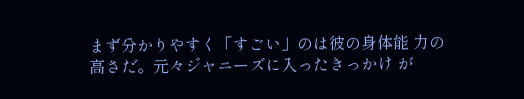まず分かりやすく「すごい」のは彼の身体能 力の高さだ。元々ジャニーズに入ったきっかけ が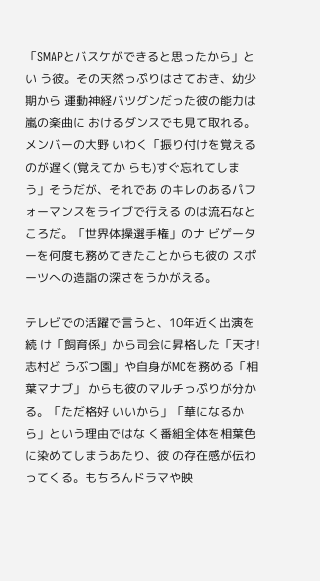「SMAPとバスケができると思ったから」とい う彼。その天然っぷりはさておき、幼少期から 運動神経バツグンだった彼の能力は嵐の楽曲に おけるダンスでも見て取れる。メンバーの大野 いわく「振り付けを覚えるのが遅く(覚えてか らも)すぐ忘れてしまう」そうだが、それであ のキレのあるパフォーマンスをライブで行える のは流石なところだ。「世界体操選手権」のナ ビゲーターを何度も務めてきたことからも彼の スポーツへの造詣の深さをうかがえる。

テレビでの活躍で言うと、10年近く出演を続 け「飼育係」から司会に昇格した「天才!志村ど うぶつ園」や自身がMCを務める「相葉マナブ」 からも彼のマルチっぷりが分かる。「ただ格好 いいから」「華になるから」という理由ではな く番組全体を相葉色に染めてしまうあたり、彼 の存在感が伝わってくる。もちろんドラマや映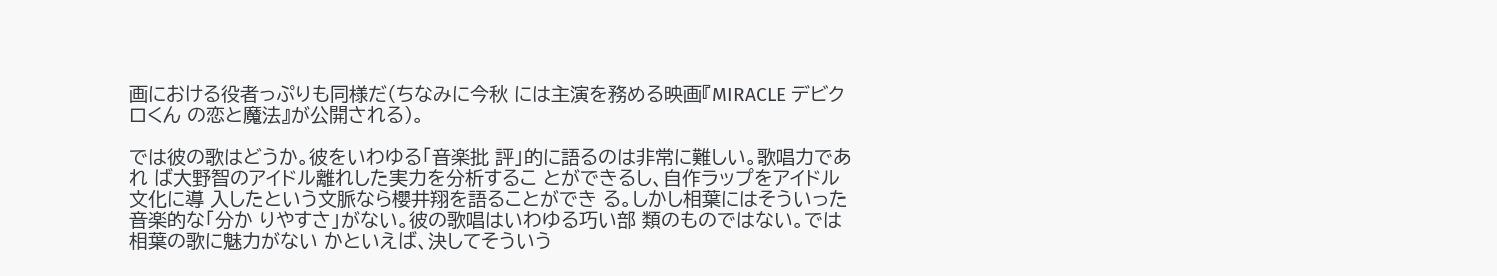画における役者っぷりも同様だ(ちなみに今秋 には主演を務める映画『MIRACLE デビクロくん の恋と魔法』が公開される)。

では彼の歌はどうか。彼をいわゆる「音楽批 評」的に語るのは非常に難しい。歌唱力であれ ば大野智のアイドル離れした実力を分析するこ とができるし、自作ラップをアイドル文化に導 入したという文脈なら櫻井翔を語ることができ る。しかし相葉にはそういった音楽的な「分か りやすさ」がない。彼の歌唱はいわゆる巧い部 類のものではない。では相葉の歌に魅力がない かといえば、決してそういう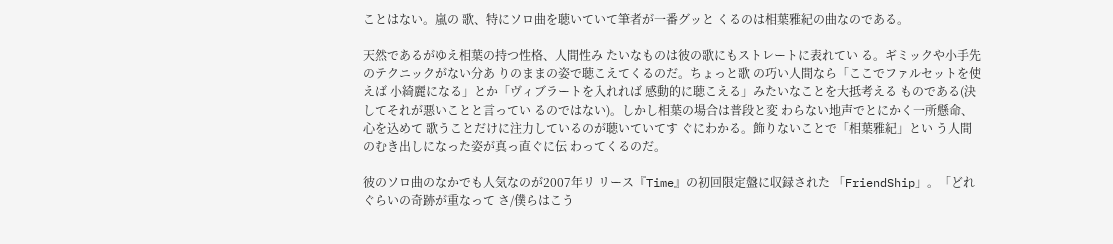ことはない。嵐の 歌、特にソロ曲を聴いていて筆者が一番グッと くるのは相葉雅紀の曲なのである。

天然であるがゆえ相葉の持つ性格、人間性み たいなものは彼の歌にもストレートに表れてい る。ギミックや小手先のテクニックがない分あ りのままの姿で聴こえてくるのだ。ちょっと歌 の巧い人間なら「ここでファルセットを使えば 小綺麗になる」とか「ヴィブラートを入れれば 感動的に聴こえる」みたいなことを大抵考える ものである(決してそれが悪いことと言ってい るのではない)。しかし相葉の場合は普段と変 わらない地声でとにかく一所懸命、心を込めて 歌うことだけに注力しているのが聴いていてす ぐにわかる。飾りないことで「相葉雅紀」とい う人間のむき出しになった姿が真っ直ぐに伝 わってくるのだ。

彼のソロ曲のなかでも人気なのが2007年リ リース『Time』の初回限定盤に収録された 「FriendShip」。「どれぐらいの奇跡が重なって さ/僕らはこう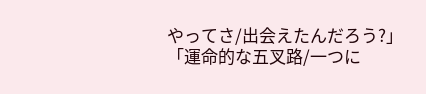やってさ/出会えたんだろう?」 「運命的な五叉路/一つに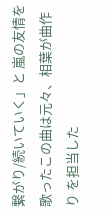繋がり/続いていく」と 嵐の友情を歌ったこの曲は元々、相葉が曲作り を担当した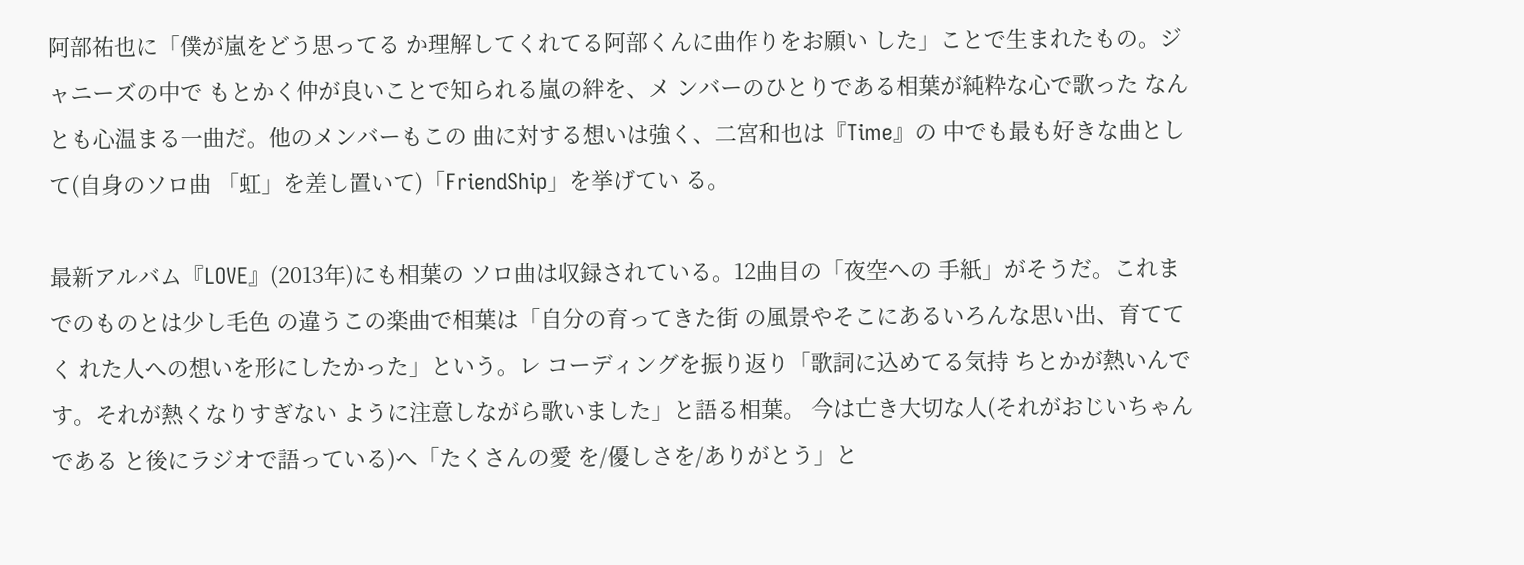阿部祐也に「僕が嵐をどう思ってる か理解してくれてる阿部くんに曲作りをお願い した」ことで生まれたもの。ジャニーズの中で もとかく仲が良いことで知られる嵐の絆を、メ ンバーのひとりである相葉が純粋な心で歌った なんとも心温まる一曲だ。他のメンバーもこの 曲に対する想いは強く、二宮和也は『Time』の 中でも最も好きな曲として(自身のソロ曲 「虹」を差し置いて)「FriendShip」を挙げてい る。

最新アルバム『LOVE』(2013年)にも相葉の ソロ曲は収録されている。12曲目の「夜空への 手紙」がそうだ。これまでのものとは少し毛色 の違うこの楽曲で相葉は「自分の育ってきた街 の風景やそこにあるいろんな思い出、育ててく れた人への想いを形にしたかった」という。レ コーディングを振り返り「歌詞に込めてる気持 ちとかが熱いんです。それが熱くなりすぎない ように注意しながら歌いました」と語る相葉。 今は亡き大切な人(それがおじいちゃんである と後にラジオで語っている)へ「たくさんの愛 を/優しさを/ありがとう」と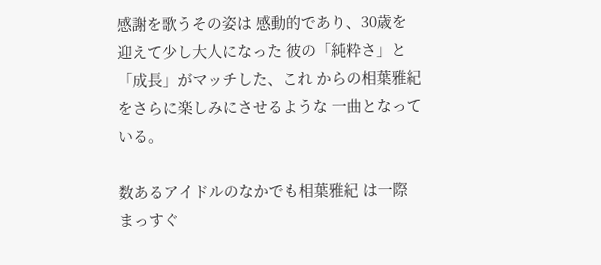感謝を歌うその姿は 感動的であり、30歳を迎えて少し大人になった 彼の「純粋さ」と「成長」がマッチした、これ からの相葉雅紀をさらに楽しみにさせるような 一曲となっている。

数あるアイドルのなかでも相葉雅紀 は一際 まっすぐ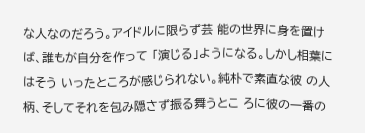な人なのだろう。アイドルに限らず芸 能の世界に身を置けば、誰もが自分を作って 「演じる」ようになる。しかし相葉にはそう いったところが感じられない。純朴で素直な彼 の人柄、そしてそれを包み隠さず振る舞うとこ ろに彼の一番の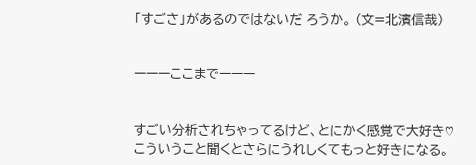「すごさ」があるのではないだ ろうか。 (文=北濱信哉)


ーーーここまでーーー


すごい分析されちゃってるけど、とにかく感覚で大好き♡
こういうこと聞くとさらにうれしくてもっと好きになる。